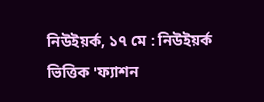নিউইয়র্ক, ১৭ মে : নিউইয়র্ক ভিত্তিক 'ফ্যাশন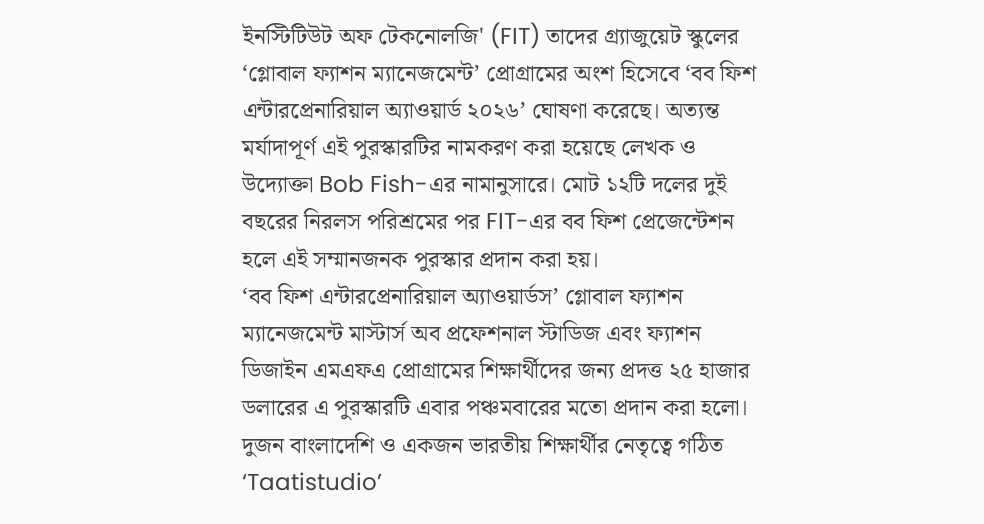ইনস্টিটিউট অফ টেকনোলজি' (FIT) তাদের গ্র্যাজুয়েট স্কুলের ‘গ্লোবাল ফ্যাশন ম্যানেজমেন্ট’ প্রোগ্রামের অংশ হিসেবে ‘বব ফিশ এন্টারপ্রেনারিয়াল অ্যাওয়ার্ড ২০২৬’ ঘোষণা করেছে। অত্যন্ত মর্যাদাপূর্ণ এই পুরস্কারটির নামকরণ করা হয়েছে লেখক ও উদ্যোক্তা Bob Fish-এর নামানুসারে। মোট ১২টি দলের দুই বছরের নিরলস পরিশ্রমের পর FIT-এর বব ফিশ প্রেজেন্টেশন হলে এই সম্মানজনক পুরস্কার প্রদান করা হয়।
‘বব ফিশ এন্টারপ্রেনারিয়াল অ্যাওয়ার্ডস’ গ্লোবাল ফ্যাশন ম্যানেজমেন্ট মাস্টার্স অব প্রফেশনাল স্টাডিজ এবং ফ্যাশন ডিজাইন এমএফএ প্রোগ্রামের শিক্ষার্থীদের জন্য প্রদত্ত ২৫ হাজার ডলারের এ পুরস্কারটি এবার পঞ্চমবারের মতো প্রদান করা হলো। দুজন বাংলাদেশি ও একজন ভারতীয় শিক্ষার্থীর নেতৃত্বে গঠিত ‘Taatistudio’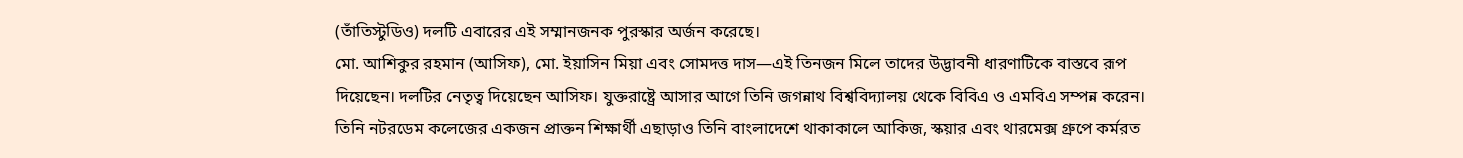(তাঁতিস্টুডিও) দলটি এবারের এই সম্মানজনক পুরস্কার অর্জন করেছে।
মো. আশিকুর রহমান (আসিফ), মো. ইয়াসিন মিয়া এবং সোমদত্ত দাস—এই তিনজন মিলে তাদের উদ্ভাবনী ধারণাটিকে বাস্তবে রূপ দিয়েছেন। দলটির নেতৃত্ব দিয়েছেন আসিফ। যুক্তরাষ্ট্রে আসার আগে তিনি জগন্নাথ বিশ্ববিদ্যালয় থেকে বিবিএ ও এমবিএ সম্পন্ন করেন। তিনি নটরডেম কলেজের একজন প্রাক্তন শিক্ষার্থী এছাড়াও তিনি বাংলাদেশে থাকাকালে আকিজ, স্কয়ার এবং থারমেক্স গ্রুপে কর্মরত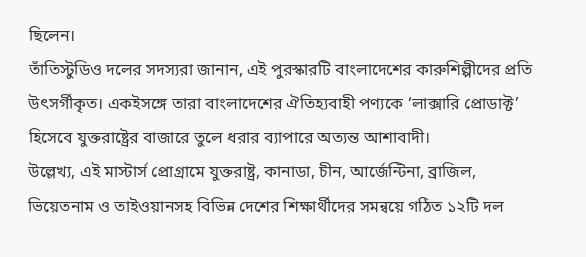ছিলেন।
তাঁতিস্টুডিও দলের সদস্যরা জানান, এই পুরস্কারটি বাংলাদেশের কারুশিল্পীদের প্রতি উৎসর্গীকৃত। একইসঙ্গে তারা বাংলাদেশের ঐতিহ্যবাহী পণ্যকে ‘লাক্সারি প্রোডাক্ট’ হিসেবে যুক্তরাষ্ট্রের বাজারে তুলে ধরার ব্যাপারে অত্যন্ত আশাবাদী।
উল্লেখ্য, এই মাস্টার্স প্রোগ্রামে যুক্তরাষ্ট্র, কানাডা, চীন, আর্জেন্টিনা, ব্রাজিল, ভিয়েতনাম ও তাইওয়ানসহ বিভিন্ন দেশের শিক্ষার্থীদের সমন্বয়ে গঠিত ১২টি দল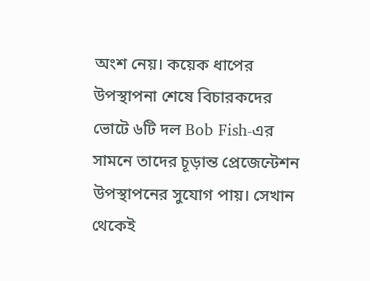অংশ নেয়। কয়েক ধাপের উপস্থাপনা শেষে বিচারকদের ভোটে ৬টি দল Bob Fish-এর সামনে তাদের চূড়ান্ত প্রেজেন্টেশন উপস্থাপনের সুযোগ পায়। সেখান থেকেই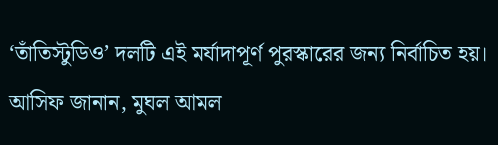‘তাঁতিস্টুডিও’ দলটি এই মর্যাদাপূর্ণ পুরস্কারের জন্য নির্বাচিত হয়।
আসিফ জানান, মুঘল আমল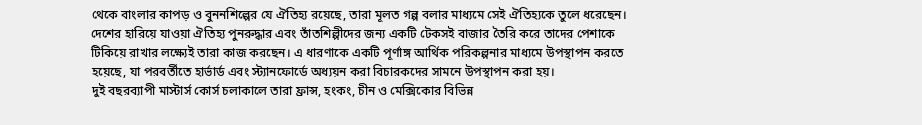থেকে বাংলার কাপড় ও বুননশিল্পের যে ঐতিহ্য রয়েছে, তারা মূলত গল্প বলার মাধ্যমে সেই ঐতিহ্যকে তুলে ধরেছেন। দেশের হারিয়ে যাওয়া ঐতিহ্য পুনরুদ্ধার এবং তাঁতশিল্পীদের জন্য একটি টেকসই বাজার তৈরি করে তাদের পেশাকে টিকিয়ে রাখার লক্ষ্যেই তারা কাজ করছেন। এ ধারণাকে একটি পূর্ণাঙ্গ আর্থিক পরিকল্পনার মাধ্যমে উপস্থাপন করতে হয়েছে, যা পরবর্তীতে হার্ভার্ড এবং স্ট্যানফোর্ডে অধ্যয়ন করা বিচারকদের সামনে উপস্থাপন করা হয়।
দুই বছরব্যাপী মাস্টার্স কোর্স চলাকালে তারা ফ্রান্স, হংকং, চীন ও মেক্সিকোর বিভিন্ন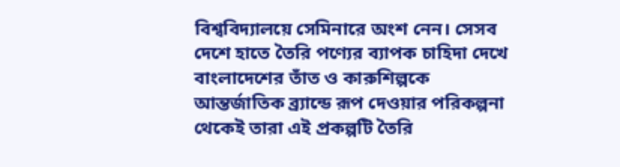বিশ্ববিদ্যালয়ে সেমিনারে অংশ নেন। সেসব দেশে হাতে তৈরি পণ্যের ব্যাপক চাহিদা দেখে বাংলাদেশের তাঁত ও কারুশিল্পকে আন্তর্জাতিক ব্র্যান্ডে রূপ দেওয়ার পরিকল্পনা থেকেই তারা এই প্রকল্পটি তৈরি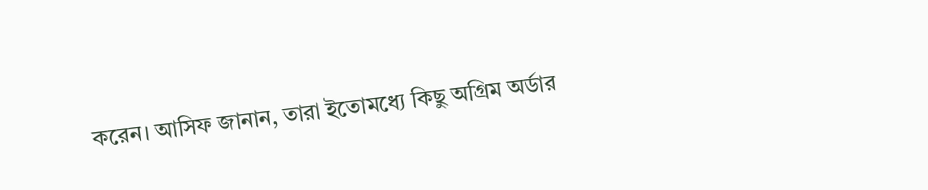করেন। আসিফ জানান, তারা ইতোমধ্যে কিছু অগ্রিম অর্ডার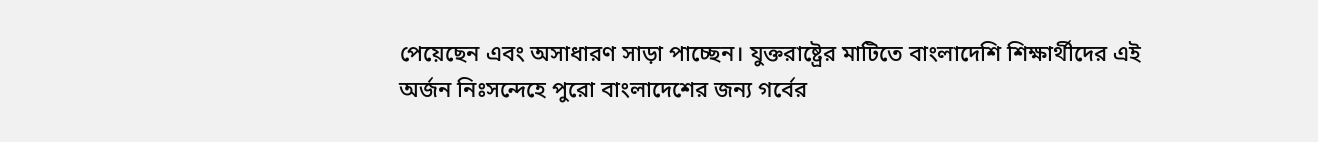পেয়েছেন এবং অসাধারণ সাড়া পাচ্ছেন। যুক্তরাষ্ট্রের মাটিতে বাংলাদেশি শিক্ষার্থীদের এই অর্জন নিঃসন্দেহে পুরো বাংলাদেশের জন্য গর্বের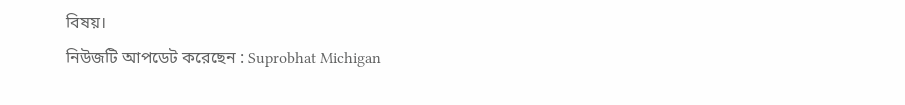বিষয়।
নিউজটি আপডেট করেছেন : Suprobhat Michigan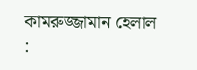কামরুজ্জামান হেলাল :